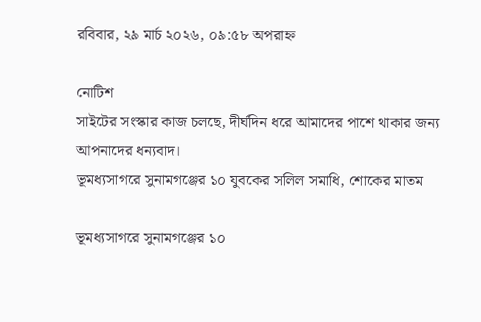রবিবার, ২৯ মার্চ ২০২৬, ০৯:৫৮ অপরাহ্ন

নোটিশ
সাইটের সংস্কার কাজ চলছে, দীর্ঘদিন ধরে আমাদের পাশে থাকার জন্য আপনাদের ধন্যবাদ।
ভূমধ্যসাগরে সুনামগঞ্জের ১০ যুবকের সলিল সমাধি, শোকের মাতম

ভূমধ্যসাগরে সুনামগঞ্জের ১০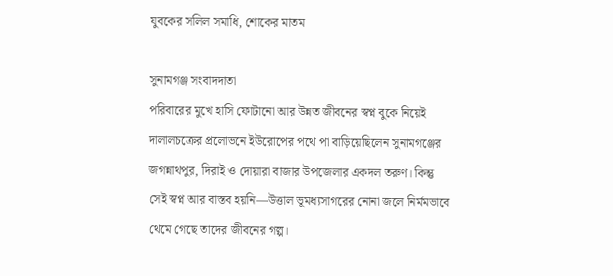যুবকের সলিল সমাধি, শোকের মাতম

সুনামগঞ্জ সংবাদদাতা
পরিবারের মুখে হাসি ফোটানো আর উন্নত জীবনের স্বপ্ন বুকে নিয়েই দালালচক্রের প্রলোভনে ইউরোপের পথে পা বাড়িয়েছিলেন সুনামগঞ্জের জগন্নাথপুর, দিরাই ও দোয়ারা বাজার উপজেলার একদল তরুণ। কিন্তু সেই স্বপ্ন আর বাস্তব হয়নি—উত্তাল ভূমধ্যসাগরের নোনা জলে নির্মমভাবে থেমে গেছে তাদের জীবনের গল্প।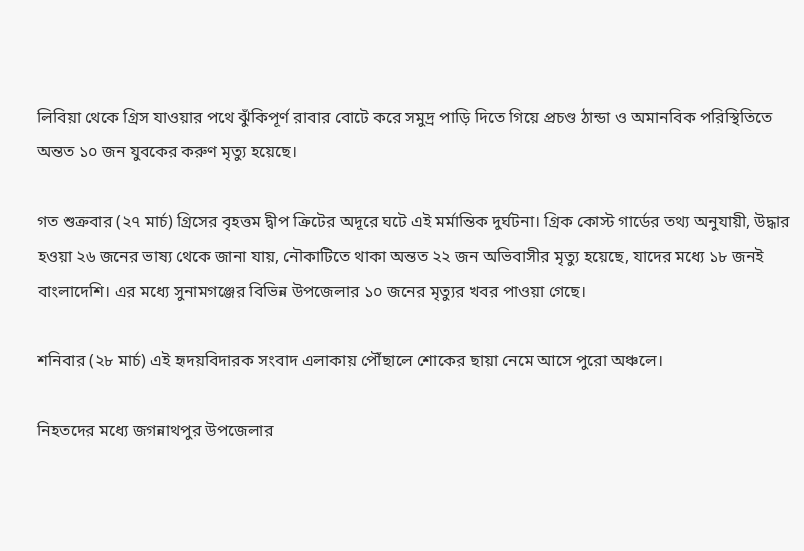লিবিয়া থেকে গ্রিস যাওয়ার পথে ঝুঁকিপূর্ণ রাবার বোটে করে সমুদ্র পাড়ি দিতে গিয়ে প্রচণ্ড ঠান্ডা ও অমানবিক পরিস্থিতিতে অন্তত ১০ জন যুবকের করুণ মৃত্যু হয়েছে।

গত শুক্রবার (২৭ মার্চ) গ্রিসের বৃহত্তম দ্বীপ ক্রিটের অদূরে ঘটে এই মর্মান্তিক দুর্ঘটনা। গ্রিক কোস্ট গার্ডের তথ্য অনুযায়ী, উদ্ধার হওয়া ২৬ জনের ভাষ্য থেকে জানা যায়, নৌকাটিতে থাকা অন্তত ২২ জন অভিবাসীর মৃত্যু হয়েছে, যাদের মধ্যে ১৮ জনই বাংলাদেশি। এর মধ্যে সুনামগঞ্জের বিভিন্ন উপজেলার ১০ জনের মৃত্যুর খবর পাওয়া গেছে।

শনিবার (২৮ মার্চ) এই হৃদয়বিদারক সংবাদ এলাকায় পৌঁছালে শোকের ছায়া নেমে আসে পুরো অঞ্চলে।

নিহতদের মধ্যে জগন্নাথপুর উপজেলার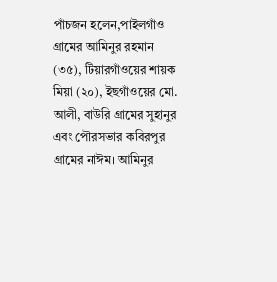পাঁচজন হলেন,পাইলগাঁও গ্রামের আমিনুর রহমান (৩৫), টিয়ারগাঁওয়ের শায়ক মিয়া (২০), ইছগাঁওয়ের মো. আলী, বাউরি গ্রামের সুহানুর এবং পৌরসভার কবিরপুর গ্রামের নাঈম। আমিনুর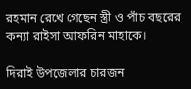রহমান রেখে গেছেন স্ত্রী ও পাঁচ বছরের কন্যা রাইসা আফরিন মাহাকে।

দিরাই উপজেলার চারজন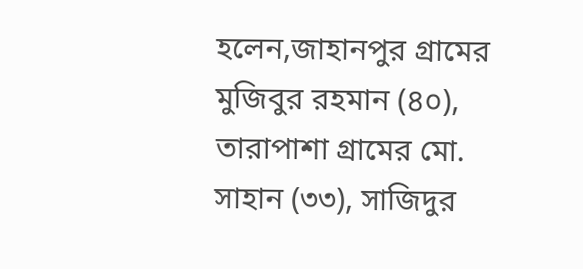হলেন,জাহানপুর গ্রামের মুজিবুর রহমান (৪০), তারাপাশা গ্রামের মো. সাহান (৩৩), সাজিদুর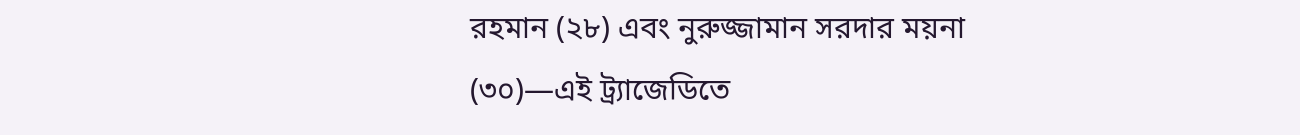রহমান (২৮) এবং নুরুজ্জামান সরদার ময়না (৩০)—এই ট্র্যাজেডিতে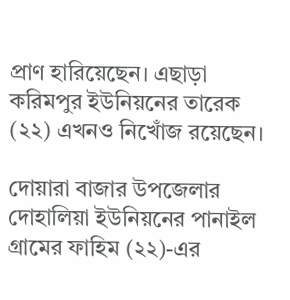প্রাণ হারিয়েছেন। এছাড়া করিমপুর ইউনিয়নের তারেক (২২) এখনও নিখোঁজ রয়েছেন।

দোয়ারা বাজার উপজেলার দোহালিয়া ইউনিয়নের পানাইল গ্রামের ফাহিম (২২)-এর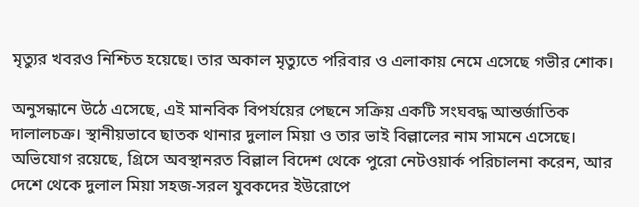মৃত্যুর খবরও নিশ্চিত হয়েছে। তার অকাল মৃত্যুতে পরিবার ও এলাকায় নেমে এসেছে গভীর শোক।

অনুসন্ধানে উঠে এসেছে, এই মানবিক বিপর্যয়ের পেছনে সক্রিয় একটি সংঘবদ্ধ আন্তর্জাতিক দালালচক্র। স্থানীয়ভাবে ছাতক থানার দুলাল মিয়া ও তার ভাই বিল্লালের নাম সামনে এসেছে। অভিযোগ রয়েছে, গ্রিসে অবস্থানরত বিল্লাল বিদেশ থেকে পুরো নেটওয়ার্ক পরিচালনা করেন, আর দেশে থেকে দুলাল মিয়া সহজ-সরল যুবকদের ইউরোপে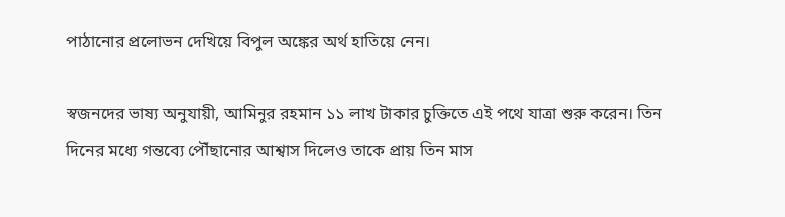পাঠানোর প্রলোভন দেখিয়ে বিপুল অঙ্কের অর্থ হাতিয়ে নেন।

স্বজনদের ভাষ্য অনুযায়ী, আমিনুর রহমান ১১ লাখ টাকার চুক্তিতে এই পথে যাত্রা শুরু করেন। তিন দিনের মধ্যে গন্তব্যে পৌঁছানোর আশ্বাস দিলেও তাকে প্রায় তিন মাস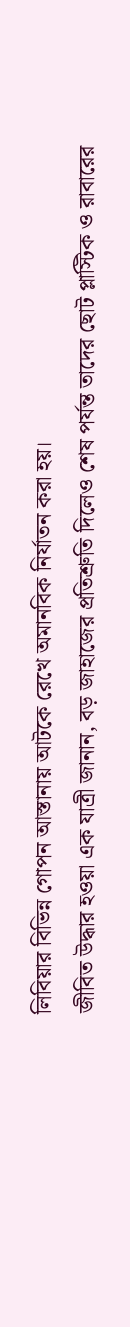লিবিয়ার বিভিন্ন গোপন আস্তানায় আটকে রেখে অমানবিক নির্যাতন করা হয়।
জীবিত উদ্ধার হওয়া এক যাত্রী জানান, বড় জাহাজের প্রতিশ্রুতি দিলেও শেষ পর্যন্ত তাদের ছোট প্লাস্টিক ও রাবারের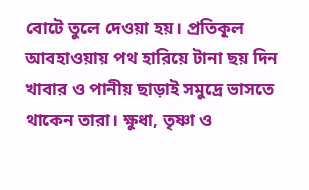বোটে তুলে দেওয়া হয়। প্রতিকূল আবহাওয়ায় পথ হারিয়ে টানা ছয় দিন খাবার ও পানীয় ছাড়াই সমুদ্রে ভাসতে থাকেন তারা। ক্ষুধা, তৃষ্ণা ও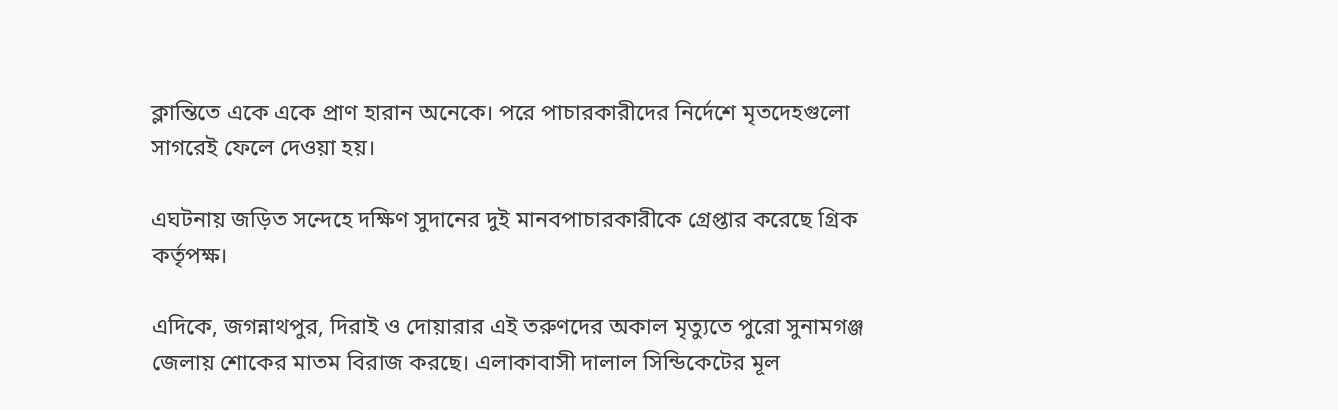ক্লান্তিতে একে একে প্রাণ হারান অনেকে। পরে পাচারকারীদের নির্দেশে মৃতদেহগুলো সাগরেই ফেলে দেওয়া হয়।

এঘটনায় জড়িত সন্দেহে দক্ষিণ সুদানের দুই মানবপাচারকারীকে গ্রেপ্তার করেছে গ্রিক কর্তৃপক্ষ।

এদিকে, জগন্নাথপুর, দিরাই ও দোয়ারার এই তরুণদের অকাল মৃত্যুতে পুরো সুনামগঞ্জ জেলায় শোকের মাতম বিরাজ করছে। এলাকাবাসী দালাল সিন্ডিকেটের মূল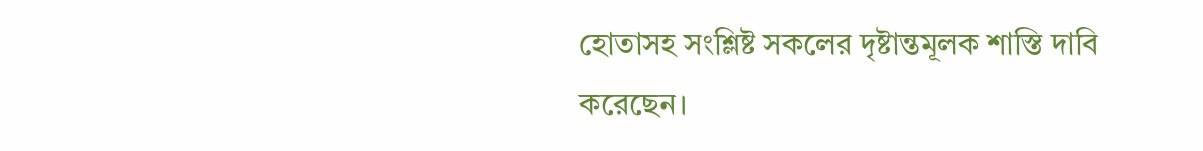হোতাসহ সংশ্লিষ্ট সকলের দৃষ্টান্তমূলক শাস্তি দাবি করেছেন।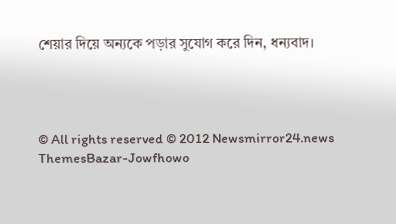শেয়ার দিয়ে অন্যকে পড়ার সুযোগ করে দিন, ধন্যবাদ।




© All rights reserved © 2012 Newsmirror24.news
ThemesBazar-Jowfhowo